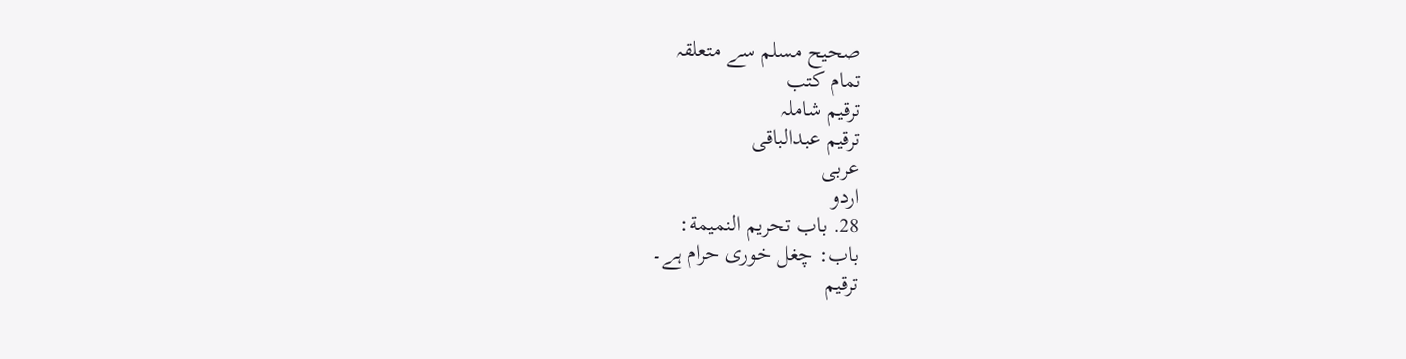صحيح مسلم سے متعلقہ
تمام کتب
ترقیم شاملہ
ترقيم عبدالباقی
عربی
اردو
28. باب تحريم النميمة:
باب: چغل خوری حرام ہے۔
ترقیم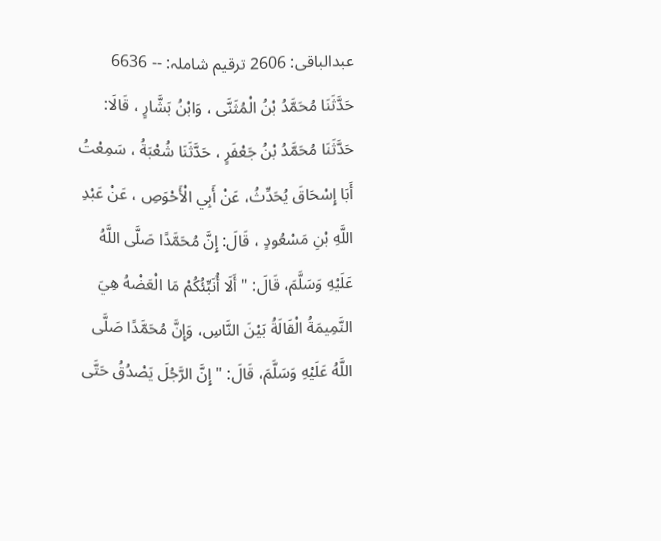عبدالباقی: 2606 ترقیم شاملہ: -- 6636
حَدَّثَنَا مُحَمَّدُ بْنُ الْمُثَنَّى ، وَابْنُ بَشَّارٍ ، قَالَا: حَدَّثَنَا مُحَمَّدُ بْنُ جَعْفَرٍ ، حَدَّثَنَا شُعْبَةُ ، سَمِعْتُ أَبَا إِسْحَاقَ يُحَدِّثُ، عَنْ أَبِي الْأَحْوَصِ ، عَنْ عَبْدِ اللَّهِ بْنِ مَسْعُودٍ ، قَالَ: إِنَّ مُحَمَّدًا صَلَّى اللَّهُ عَلَيْهِ وَسَلَّمَ، قَالَ: " أَلَا أُنَبِّئُكُمْ مَا الْعَضْهُ هِيَ النَّمِيمَةُ الْقَالَةُ بَيْنَ النَّاسِ، وَإِنَّ مُحَمَّدًا صَلَّى اللَّهُ عَلَيْهِ وَسَلَّمَ، قَالَ: " إِنَّ الرَّجُلَ يَصْدُقُ حَتَّى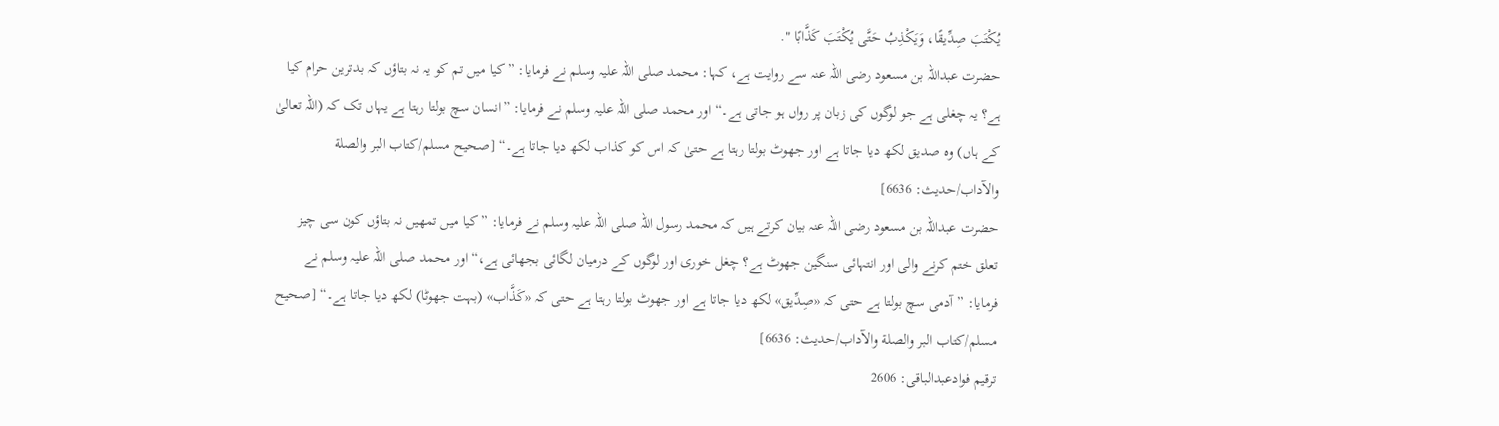يُكْتَبَ صِدِّيقًا، وَيَكْذِبُ حَتَّى يُكْتَبَ كَذَّابًا ".
حضرت عبداللہ بن مسعود رضی اللہ عنہ سے روایت ہے، کہا: محمد صلی اللہ علیہ وسلم نے فرمایا: ”کیا میں تم کو یہ نہ بتاؤں کہ بدترین حرام کیا ہے؟ یہ چغلی ہے جو لوگوں کی زبان پر رواں ہو جاتی ہے۔“ اور محمد صلی اللہ علیہ وسلم نے فرمایا: ”انسان سچ بولتا رہتا ہے یہاں تک کہ (اللہ تعالیٰ کے ہاں) وہ صدیق لکھ دیا جاتا ہے اور جھوٹ بولتا رہتا ہے حتیٰ کہ اس کو کذاب لکھ دیا جاتا ہے۔“ [صحيح مسلم/كتاب البر والصلة والآداب/حدیث: 6636]
حضرت عبداللہ بن مسعود رضی اللہ عنہ بیان کرتے ہیں کہ محمد رسول اللہ صلی اللہ علیہ وسلم نے فرمایا: ”کیا میں تمھیں نہ بتاؤں کون سی چیز تعلق ختم کرنے والی اور انتہائی سنگین جھوٹ ہے؟ چغل خوری اور لوگوں کے درمیان لگائی بجھائی ہے،“ اور محمد صلی اللہ علیہ وسلم نے فرمایا: ”آدمی سچ بولتا ہے حتی کہ «صِدِّيق» لکھ دیا جاتا ہے اور جھوٹ بولتا رہتا ہے حتی کہ «كَذَّاب» (بہت جھوٹا) لکھ دیا جاتا ہے۔“ [صحيح مسلم/كتاب البر والصلة والآداب/حدیث: 6636]
ترقیم فوادعبدالباقی: 2606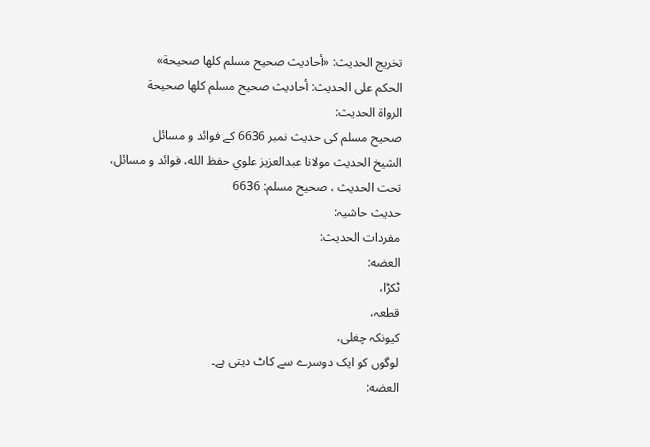تخریج الحدیث: «أحاديث صحيح مسلم كلها صحيحة»
الحكم على الحديث: أحاديث صحيح مسلم كلها صحيحة
الرواة الحديث:
صحیح مسلم کی حدیث نمبر 6636 کے فوائد و مسائل
الشيخ الحديث مولانا عبدالعزيز علوي حفظ الله، فوائد و مسائل، تحت الحديث ، صحيح مسلم: 6636
حدیث حاشیہ:
مفردات الحدیث:
العضه:
ٹکڑا،
قطعہ،
کیونکہ چغلی،
لوگوں کو ایک دوسرے سے کاٹ دیتی ہے۔
العضه: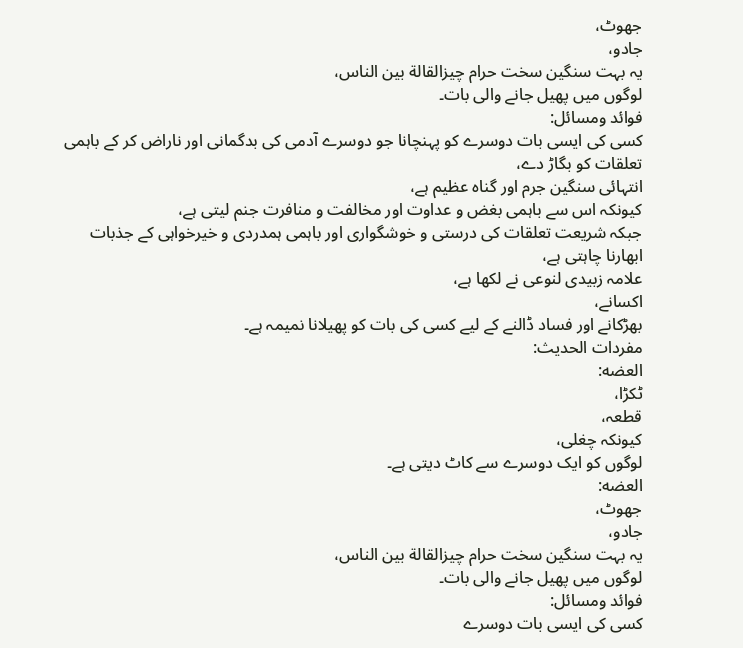جھوٹ،
جادو،
یہ بہت سنگین سخت حرام چیزالقالة بين الناس،
لوگوں میں پھیل جانے والی بات۔
فوائد ومسائل:
کسی کی ایسی بات دوسرے کو پہنچانا جو دوسرے آدمی کی بدگمانی اور ناراض کر کے باہمی تعلقات کو بگاڑ دے،
انتہائی سنگین جرم اور گناہ عظیم ہے،
کیونکہ اس سے باہمی بغض و عداوت اور مخالفت و منافرت جنم لیتی ہے،
جبکہ شریعت تعلقات کی درستی و خوشگواری اور باہمی ہمدردی و خیرخواہی کے جذبات ابھارنا چاہتی ہے،
علامہ زبیدی لنوعی نے لکھا ہے،
اکسانے،
بھڑکانے اور فساد ڈالنے کے لیے کسی کی بات کو پھیلانا نمیمہ ہے۔
مفردات الحدیث:
العضه:
ٹکڑا،
قطعہ،
کیونکہ چغلی،
لوگوں کو ایک دوسرے سے کاٹ دیتی ہے۔
العضه:
جھوٹ،
جادو،
یہ بہت سنگین سخت حرام چیزالقالة بين الناس،
لوگوں میں پھیل جانے والی بات۔
فوائد ومسائل:
کسی کی ایسی بات دوسرے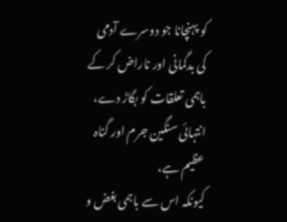کو پہنچانا جو دوسرے آدمی کی بدگمانی اور ناراض کر کے باہمی تعلقات کو بگاڑ دے،
انتہائی سنگین جرم اور گناہ عظیم ہے،
کیونکہ اس سے باہمی بغض و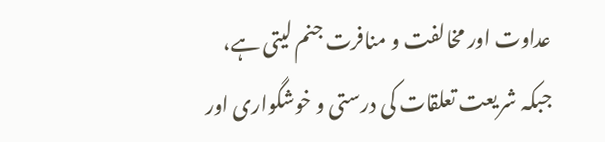عداوت اور مخالفت و منافرت جنم لیتی ہے،
جبکہ شریعت تعلقات کی درستی و خوشگواری اور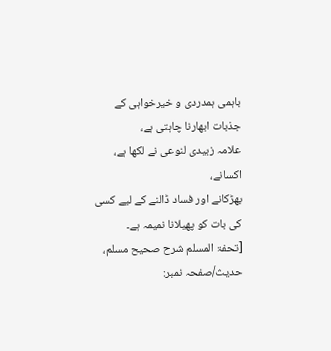باہمی ہمدردی و خیرخواہی کے جذبات ابھارنا چاہتی ہے،
علامہ زبیدی لنوعی نے لکھا ہے،
اکسانے،
بھڑکانے اور فساد ڈالنے کے لیے کسی کی بات کو پھیلانا نمیمہ ہے۔
[تحفۃ المسلم شرح صحیح مسلم، حدیث/صفحہ نمبر: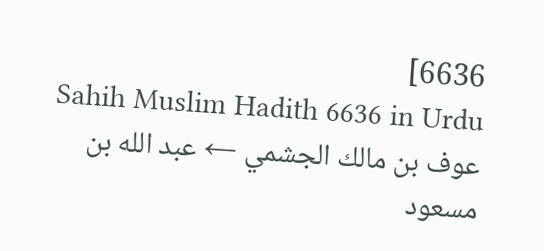6636]
Sahih Muslim Hadith 6636 in Urdu
عوف بن مالك الجشمي ← عبد الله بن مسعود